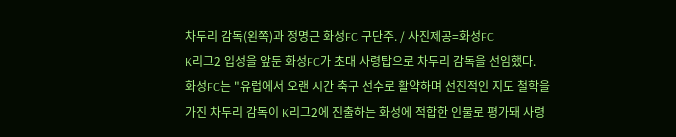차두리 감독(왼쪽)과 정명근 화성FC 구단주. / 사진제공=화성FC
K리그2 입성을 앞둔 화성FC가 초대 사령탑으로 차두리 감독을 선임했다.
화성FC는 "유럽에서 오랜 시간 축구 선수로 활약하며 선진적인 지도 철학을 가진 차두리 감독이 K리그2에 진출하는 화성에 적합한 인물로 평가돼 사령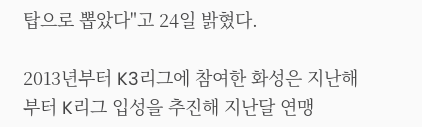탑으로 뽑았다"고 24일 밝혔다.

2013년부터 K3리그에 참여한 화성은 지난해부터 K리그 입성을 추진해 지난달 연맹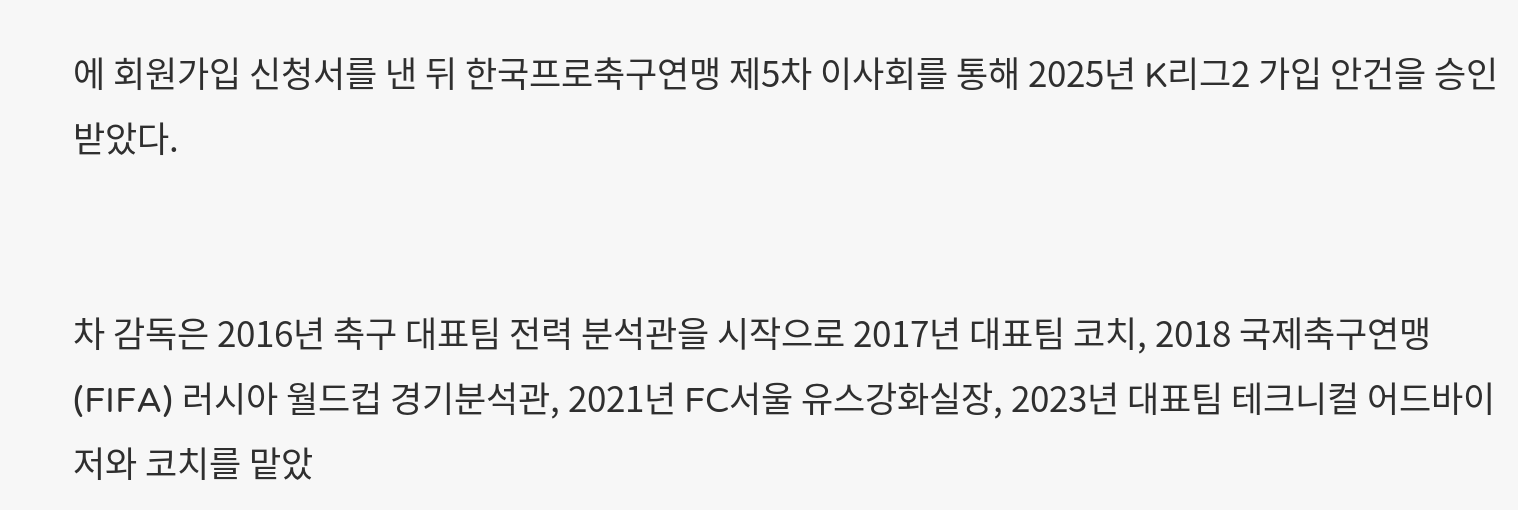에 회원가입 신청서를 낸 뒤 한국프로축구연맹 제5차 이사회를 통해 2025년 K리그2 가입 안건을 승인받았다.


차 감독은 2016년 축구 대표팀 전력 분석관을 시작으로 2017년 대표팀 코치, 2018 국제축구연맹(FIFA) 러시아 월드컵 경기분석관, 2021년 FC서울 유스강화실장, 2023년 대표팀 테크니컬 어드바이저와 코치를 맡았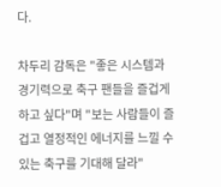다.

차두리 감독은 "좋은 시스템과 경기력으로 축구 팬들을 즐겁게 하고 싶다"며 "보는 사람들이 즐겁고 열정적인 에너지를 느낄 수 있는 축구를 기대해 달라"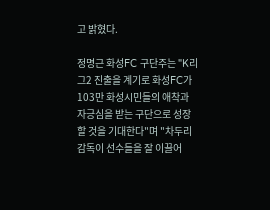고 밝혔다.

정명근 화성FC 구단주는 "K리그2 진출을 계기로 화성FC가 103만 화성시민들의 애착과 자긍심을 받는 구단으로 성장할 것을 기대한다"며 "차두리 감독이 선수들을 잘 이끌어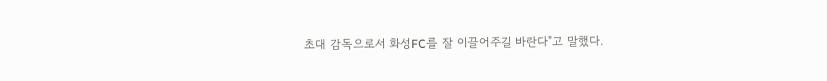초대 감독으로서 화성FC를 잘 이끌어주길 바란다"고 말했다.